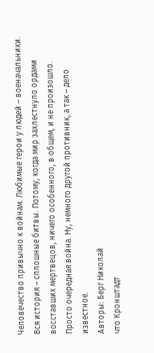Человечество привычно к войнам. Любимые герои у людей – военачальники. Вся история – сплошные битвы. Потому, когда мир захлестнуло ордами восставших мертвецов, ничего особенного, в общем, и не произошло. Просто очередная война. Ну, немного другой противник, а так – дело известное.
Авторы: Берг Николай
что Кронштадт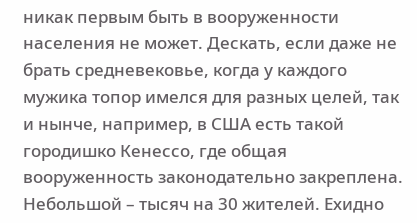никак первым быть в вооруженности населения не может. Дескать, если даже не брать средневековье, когда у каждого мужика топор имелся для разных целей, так и нынче, например, в США есть такой городишко Кенессо, где общая вооруженность законодательно закреплена. Небольшой – тысяч на 30 жителей. Ехидно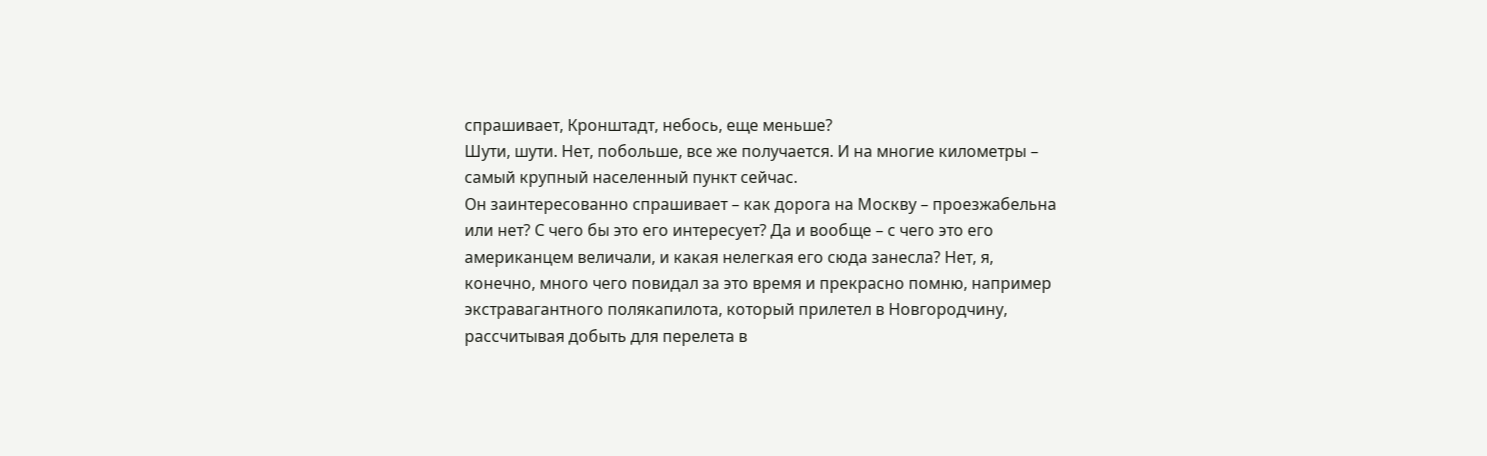спрашивает, Кронштадт, небось, еще меньше?
Шути, шути. Нет, побольше, все же получается. И на многие километры – самый крупный населенный пункт сейчас.
Он заинтересованно спрашивает – как дорога на Москву – проезжабельна или нет? С чего бы это его интересует? Да и вообще – с чего это его американцем величали, и какая нелегкая его сюда занесла? Нет, я, конечно, много чего повидал за это время и прекрасно помню, например экстравагантного полякапилота, который прилетел в Новгородчину, рассчитывая добыть для перелета в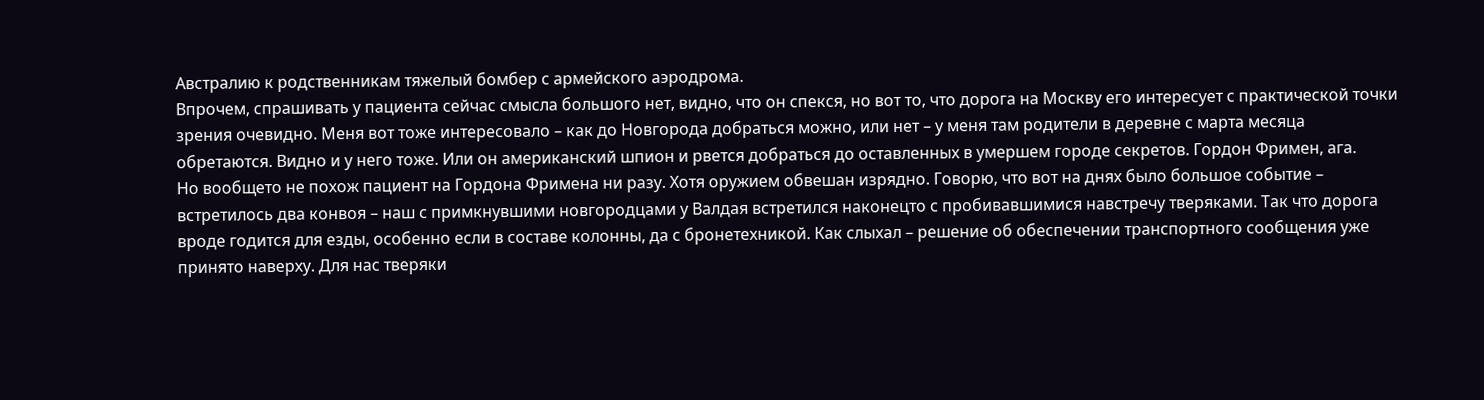Австралию к родственникам тяжелый бомбер с армейского аэродрома.
Впрочем, спрашивать у пациента сейчас смысла большого нет, видно, что он спекся, но вот то, что дорога на Москву его интересует с практической точки зрения очевидно. Меня вот тоже интересовало – как до Новгорода добраться можно, или нет – у меня там родители в деревне с марта месяца обретаются. Видно и у него тоже. Или он американский шпион и рвется добраться до оставленных в умершем городе секретов. Гордон Фримен, ага.
Но вообщето не похож пациент на Гордона Фримена ни разу. Хотя оружием обвешан изрядно. Говорю, что вот на днях было большое событие – встретилось два конвоя – наш с примкнувшими новгородцами у Валдая встретился наконецто с пробивавшимися навстречу тверяками. Так что дорога вроде годится для езды, особенно если в составе колонны, да с бронетехникой. Как слыхал – решение об обеспечении транспортного сообщения уже принято наверху. Для нас тверяки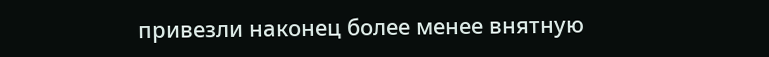привезли наконец более менее внятную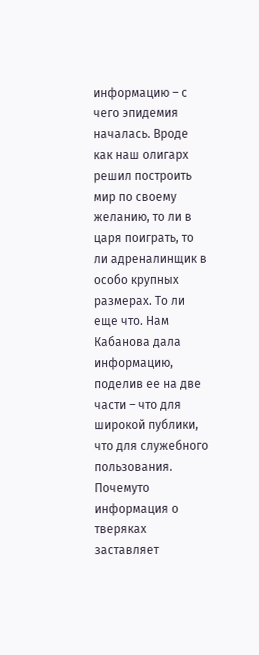информацию – с чего эпидемия началась. Вроде как наш олигарх решил построить мир по своему желанию, то ли в царя поиграть, то ли адреналинщик в особо крупных размерах. То ли еще что. Нам Кабанова дала информацию, поделив ее на две части – что для широкой публики, что для служебного пользования.
Почемуто информация о тверяках заставляет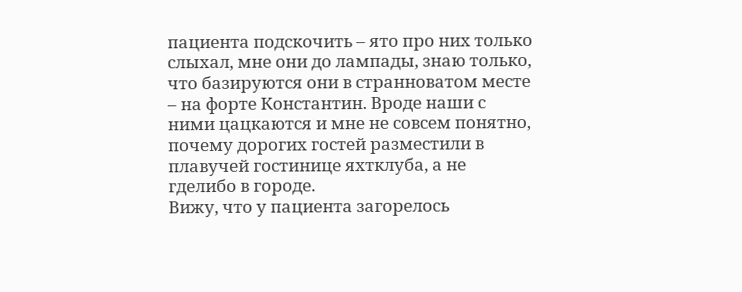пациента подскочить – ято про них только слыхал, мне они до лампады, знаю только, что базируются они в странноватом месте – на форте Константин. Вроде наши с ними цацкаются и мне не совсем понятно, почему дорогих гостей разместили в плавучей гостинице яхтклуба, а не гделибо в городе.
Вижу, что у пациента загорелось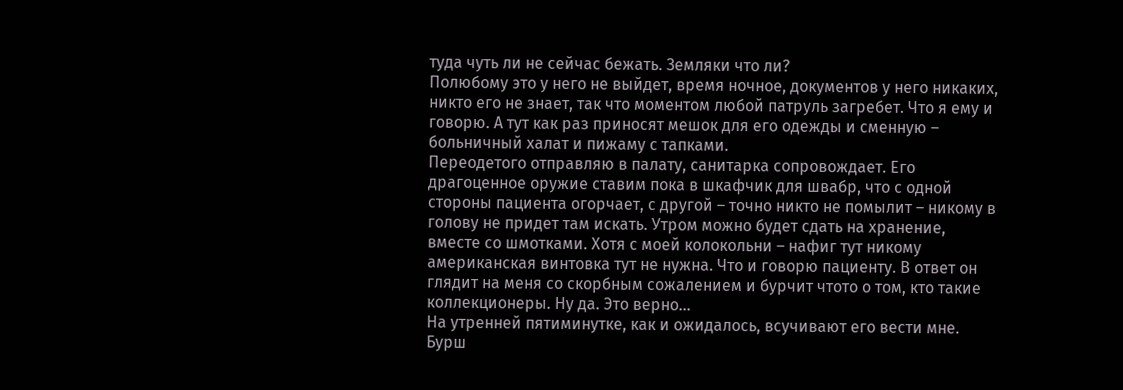туда чуть ли не сейчас бежать. Земляки что ли?
Полюбому это у него не выйдет, время ночное, документов у него никаких, никто его не знает, так что моментом любой патруль загребет. Что я ему и говорю. А тут как раз приносят мешок для его одежды и сменную – больничный халат и пижаму с тапками.
Переодетого отправляю в палату, санитарка сопровождает. Его драгоценное оружие ставим пока в шкафчик для швабр, что с одной стороны пациента огорчает, с другой – точно никто не помылит – никому в голову не придет там искать. Утром можно будет сдать на хранение, вместе со шмотками. Хотя с моей колокольни – нафиг тут никому американская винтовка тут не нужна. Что и говорю пациенту. В ответ он глядит на меня со скорбным сожалением и бурчит чтото о том, кто такие коллекционеры. Ну да. Это верно…
На утренней пятиминутке, как и ожидалось, всучивают его вести мне. Бурш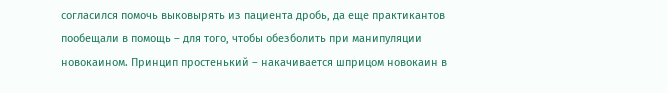согласился помочь выковырять из пациента дробь, да еще практикантов пообещали в помощь – для того, чтобы обезболить при манипуляции новокаином. Принцип простенький – накачивается шприцом новокаин в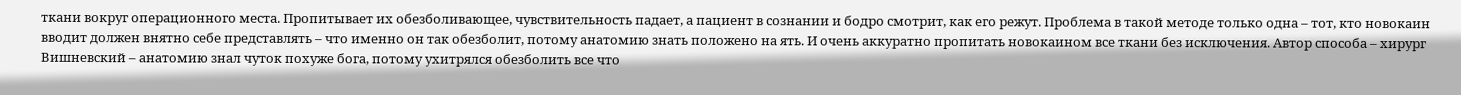ткани вокруг операционного места. Пропитывает их обезболивающее, чувствительность падает, а пациент в сознании и бодро смотрит, как его режут. Проблема в такой методе только одна – тот, кто новокаин вводит должен внятно себе представлять – что именно он так обезболит, потому анатомию знать положено на ять. И очень аккуратно пропитать новокаином все ткани без исключения. Автор способа – хирург Вишневский – анатомию знал чуток похуже бога, потому ухитрялся обезболить все что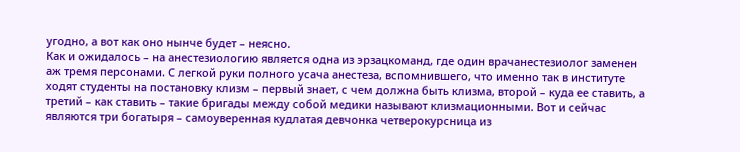угодно, а вот как оно нынче будет – неясно.
Как и ожидалось – на анестезиологию является одна из эрзацкоманд, где один врачанестезиолог заменен аж тремя персонами. С легкой руки полного усача анестеза, вспомнившего, что именно так в институте ходят студенты на постановку клизм – первый знает, с чем должна быть клизма, второй – куда ее ставить, а третий – как ставить – такие бригады между собой медики называют клизмационными. Вот и сейчас являются три богатыря – самоуверенная кудлатая девчонка четверокурсница из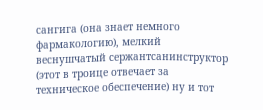сангига (она знает немного фармакологию), мелкий веснушчатый сержантсанинструктор (этот в троице отвечает за техническое обеспечение) ну и тот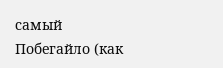самый Побегайло (как